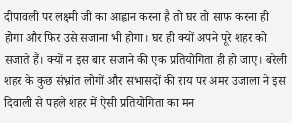दीपावली पर लक्ष्मी जी का आह्वान करना है तो घर तो साफ करना ही होगा और फिर उसे सजाना भी होगा। घर ही क्यों अपने पूरे शहर को सजाते हैं। क्यों न इस बार सजाने की एक प्रतियोगिता ही हो जाए। बरेली शहर के कुछ संभ्रांत लोगों और सभासदों की राय पर अमर उजाला ने इस दिवाली से पहले शहर में ऐसी प्रतियोगिता का मन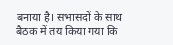बनाया है। सभासदों के साथ बैठक में तय किया गया कि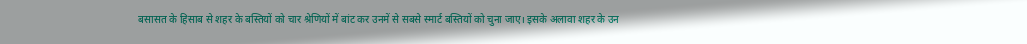बसासत के हिसाब से शहर के बस्तियों को चार श्रेणियों में बांट कर उनमें से सबसे स्मार्ट बस्तियों को चुना जाए। इसके अलावा शहर के उन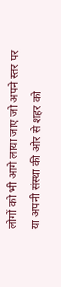लोगों को भी आगे लाया जाए जो अपने स्तर पर या अपनी संस्था की ओर से शहर को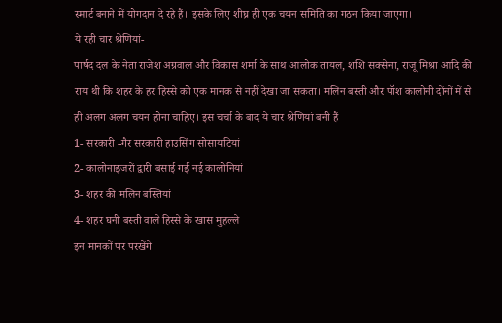स्मार्ट बनाने में योगदान दे रहे हैं। इसके लिए शीघ्र ही एक चयन समिति का गठन किया जाएगा।
ये रही चार श्रेणियां-
पार्षद दल के नेता राजेश अग्रवाल और विकास शर्मा के साथ आलोक तायल, शशि सक्सेना, राजू मिश्रा आदि की राय थी कि शहर के हर हिस्से को एक मानक से नहीं देखा जा सकता। मलिन बस्ती और पॉश कालोनी दोंनों में से ही अलग अलग चयन होना चाहिए। इस चर्चा के बाद ये चार श्रेणियां बनी हैं
1- सरकारी -गैर सरकारी हाउसिंग सोसायटियां
2- कालोनाइजरों द्वारी बसाई गई नई कालोनियां
3- शहर की मलिन बस्तियां
4- शहर घनी बस्ती वाले हिस्से के खास मुहल्ले
इन मानकों पर परखेंगे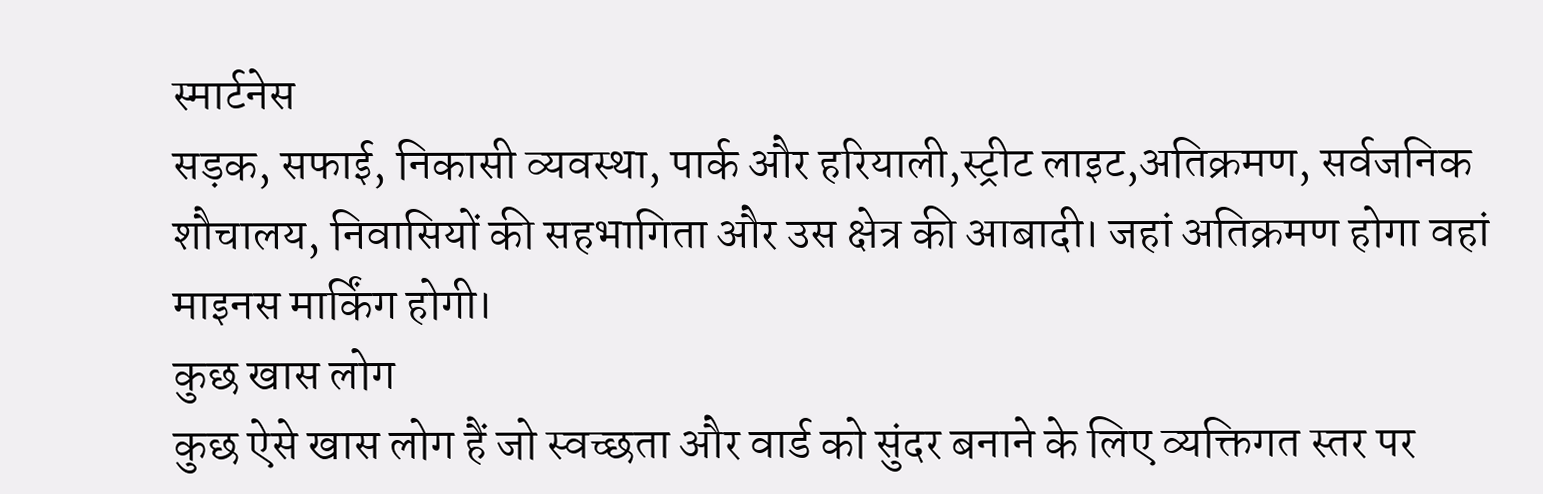स्मार्टनेस
सड़क, सफाई, निकासी व्यवस्था, पार्क और हरियाली,स्ट्रीट लाइट,अतिक्रमण, सर्वजनिक शौचालय, निवासियों की सहभागिता और उस क्षेत्र की आबादी। जहां अतिक्रमण होगा वहां माइनस मार्किंग होगी।
कुछ खास लोग
कुछ ऐसे खास लोग हैं जो स्वच्छता और वार्ड को सुंदर बनाने के लिए व्यक्तिगत स्तर पर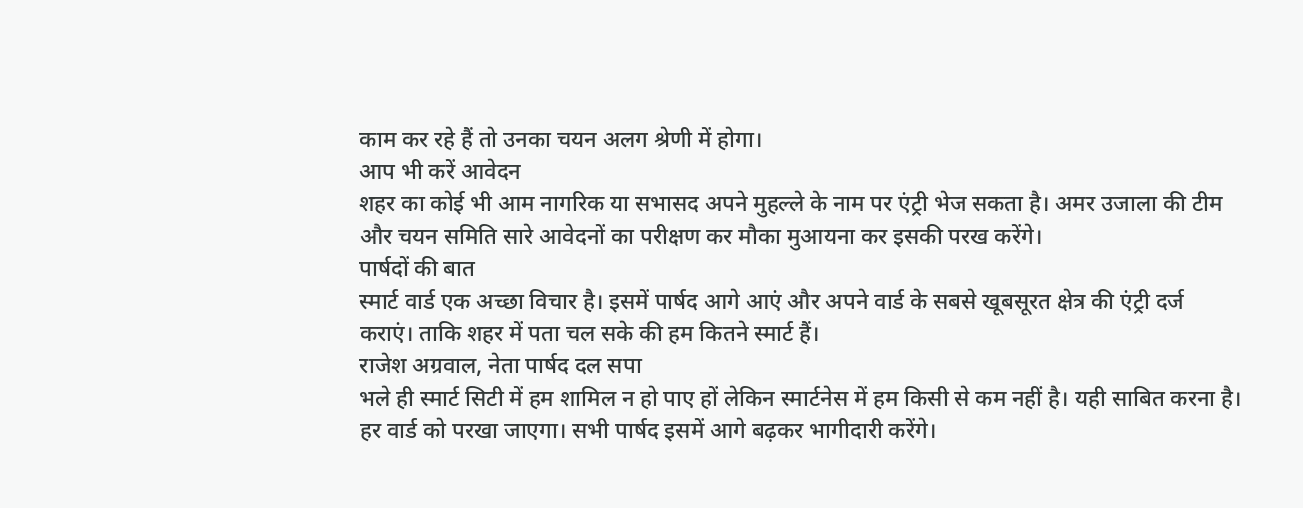काम कर रहे हैं तो उनका चयन अलग श्रेणी में होगा।
आप भी करें आवेदन
शहर का कोई भी आम नागरिक या सभासद अपने मुहल्ले के नाम पर एंट्री भेज सकता है। अमर उजाला की टीम और चयन समिति सारे आवेदनों का परीक्षण कर मौका मुआयना कर इसकी परख करेंगे।
पार्षदों की बात
स्मार्ट वार्ड एक अच्छा विचार है। इसमें पार्षद आगे आएं और अपने वार्ड के सबसे खूबसूरत क्षेत्र की एंट्री दर्ज कराएं। ताकि शहर में पता चल सके की हम कितने स्मार्ट हैं।
राजेश अग्रवाल, नेता पार्षद दल सपा
भले ही स्मार्ट सिटी में हम शामिल न हो पाए हों लेकिन स्मार्टनेस में हम किसी से कम नहीं है। यही साबित करना है। हर वार्ड को परखा जाएगा। सभी पार्षद इसमें आगे बढ़कर भागीदारी करेंगे।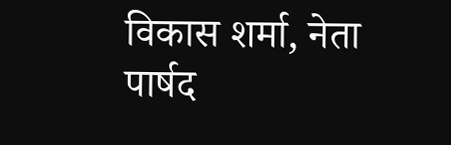विकास शर्मा, नेता पार्षद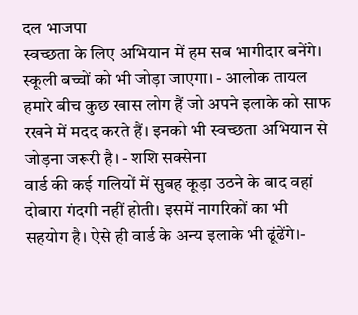दल भाजपा
स्वच्छता के लिए अभियान में हम सब भागीदार बनेंगे। स्कूली बच्चों को भी जोड़ा जाएगा। - आलोक तायल
हमारे बीच कुछ खास लोग हैं जो अपने इलाके को साफ रखने में मदद करते हैं। इनको भी स्वच्छता अभियान से जोड़ना जरूरी है। - शशि सक्सेना
वार्ड की कई गलियों में सुबह कूड़ा उठने के बाद वहां दोबारा गंदगी नहीं होती। इसमें नागरिकों का भी सहयोग है। ऐसे ही वार्ड के अन्य इलाके भी ढूंढेंगे।-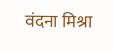वंदना मिश्रा